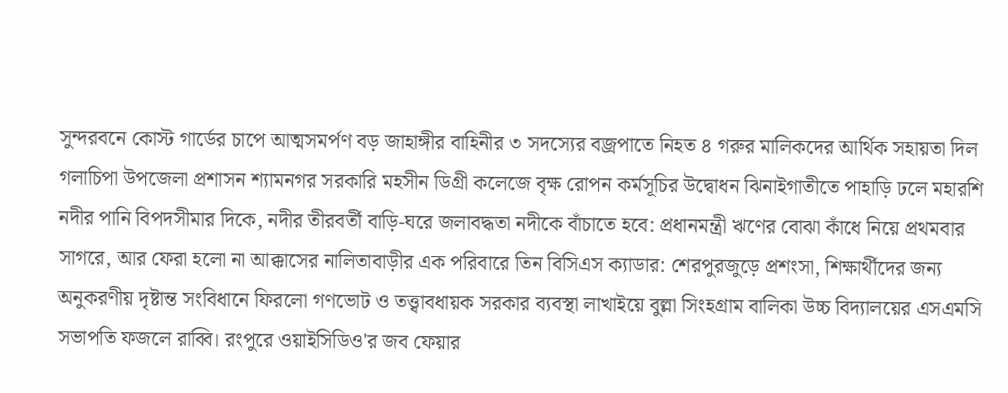সুন্দরবনে কোস্ট গার্ডের চাপে আত্মসমর্পণ বড় জাহাঙ্গীর বাহিনীর ৩ সদস্যের বজ্রপাতে নিহত ৪ গরুর মালিকদের আর্থিক সহায়তা দিল গলাচিপা উপজেলা প্রশাসন শ্যামনগর সরকারি মহসীন ডিগ্রী কলেজে বৃক্ষ রোপন কর্মসূচির উদ্বোধন ঝিনাইগাতীতে পাহাড়ি ঢলে মহারশি নদীর পানি বিপদসীমার দিকে, নদীর তীরবর্তী বাড়ি-ঘরে জলাবদ্ধতা নদীকে বাঁচাতে হবে: প্রধানমন্ত্রী ঋণের বোঝা কাঁধে নিয়ে প্রথমবার সাগরে, আর ফেরা হলো না আক্কাসের নালিতাবাড়ীর এক পরিবারে তিন বিসিএস ক্যাডার: শেরপুরজুড়ে প্রশংসা, শিক্ষার্থীদের জন্য অনুকরণীয় দৃষ্টান্ত সংবিধানে ফিরলো গণভোট ও তত্ত্বাবধায়ক সরকার ব্যবস্থা লাখাইয়ে বুল্লা সিংহগ্রাম বালিকা উচ্চ বিদ্যালয়ের এসএমসি সভাপতি ফজলে রাব্বি। রংপুরে ওয়াইসিডিও'র জব ফেয়ার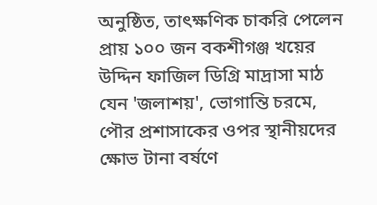অনুষ্ঠিত, তাৎক্ষণিক চাকরি পেলেন প্রায় ১০০ জন বকশীগঞ্জ খয়ের উদ্দিন ফাজিল ডিগ্রি মাদ্রাসা মাঠ যেন 'জলাশয়', ভোগান্তি চরমে, পৌর প্রশাসাকের ওপর স্থানীয়দের ক্ষোভ টানা বর্ষণে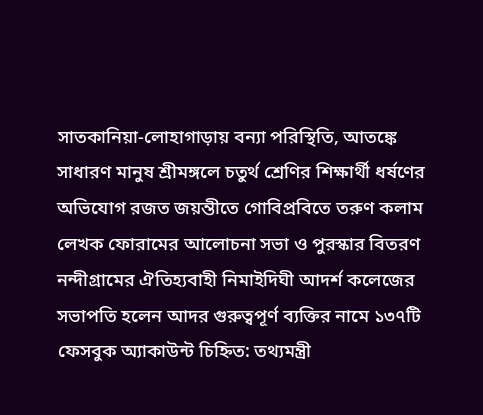সাতকানিয়া-লোহাগাড়ায় বন্যা পরিস্থিতি, আতঙ্কে সাধারণ মানুষ শ্রীমঙ্গলে চতুর্থ শ্রেণির শিক্ষার্থী ধর্ষণের অভিযোগ রজত জয়ন্তীতে গোবিপ্রবিতে তরুণ কলাম লেখক ফোরামের আলোচনা সভা ও পুরস্কার বিতরণ নন্দীগ্রামের ঐতিহ্যবাহী নিমাইদিঘী আদর্শ কলেজের সভাপতি হলেন আদর গুরুত্বপূর্ণ ব্যক্তির নামে ১৩৭টি ফেসবুক অ্যাকাউন্ট চিহ্নিত: তথ্যমন্ত্রী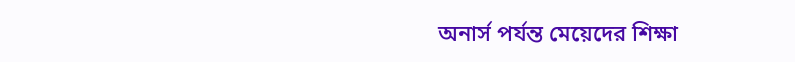অনার্স পর্যন্ত মেয়েদের শিক্ষা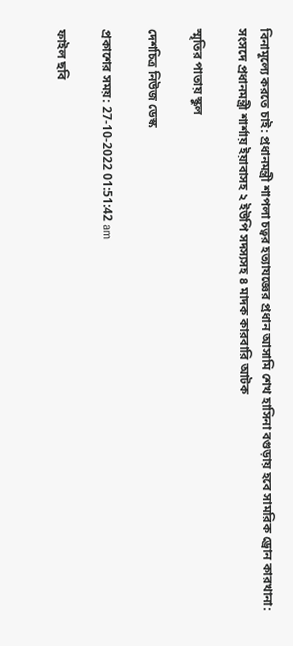বিনামূল্যে করতে চাই: প্রধানমন্ত্রী শাপলা চত্বর হত্যাযজ্ঞের প্রধান আসামি শেখ হাসিনা বগুড়ায় হবে সামরিক ড্রোন কারখানা: সংসদে প্রধানমন্ত্রী শার্শায় ইয়াবাসহ ২ ইউপি সদস্যসহ ৪ মাদক কারবারি আটক

স্মৃতির পাতায় স্কুল

দেশচিত্র নিউজ ডেস্ক

প্রকাশের সময়: 27-10-2022 01:51:42 am

ফাইল ছবি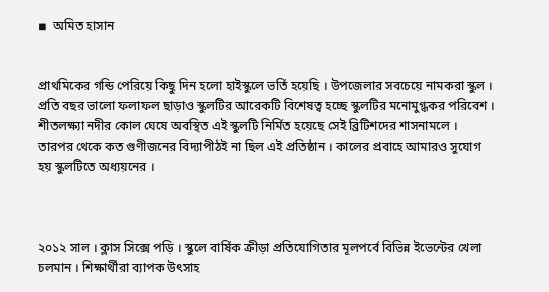◾  অমিত হাসান


প্রাথমিকের গন্ডি পেরিয়ে কিছু দিন হলো হাইস্কুলে ভর্তি হয়েছি । উপজেলার সবচেয়ে নামকরা স্কুল । প্রতি বছর ভালো ফলাফল ছাড়াও স্কুলটির আরেকটি বিশেষত্ব হচ্ছে স্কুলটির মনোমুগ্ধকর পরিবেশ । শীতলক্ষ্যা নদীর কোল ঘেষে অবস্থিত এই স্কুলটি নির্মিত হয়েছে সেই ব্রিটিশদের শাসনামলে । তারপর থেকে কত গুণীজনের বিদ্যাপীঠই না ছিল এই প্রতিষ্ঠান । কালের প্রবাহে আমারও সুযোগ হয় স্কুলটিতে অধ্যয়নের ।



২০১২ সাল । ক্লাস সিক্সে পড়ি । স্কুলে বার্ষিক ক্রীড়া প্রতিযোগিতার মূলপর্বে বিভিন্ন ইভেন্টের খেলা চলমান । শিক্ষার্থীরা ব্যাপক উৎসাহ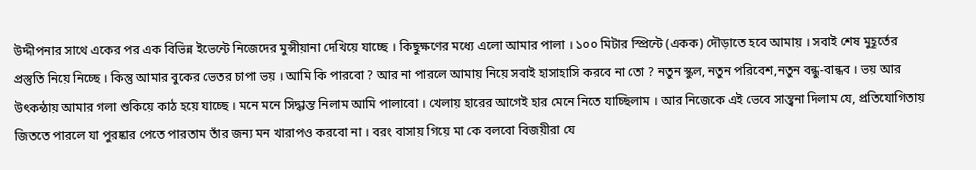উদ্দীপনার সাথে একের পর এক বিভিন্ন ইভেন্টে নিজেদের মুন্সীয়ানা দেখিয়ে যাচ্ছে । কিছুক্ষণের মধ্যে এলো আমার পালা । ১০০ মিটার স্প্রিন্টে (একক) দৌড়াতে হবে আমায় । সবাই শেষ মুহূর্তের প্রস্তুতি নিয়ে নিচ্ছে । কিন্তু আমার বুকের ভেতর চাপা ভয় । আমি কি পারবো ? আর না পারলে আমায় নিয়ে সবাই হাসাহাসি করবে না তো ? নতুন স্কুল, নতুন পরিবেশ,নতুন বন্ধু-বান্ধব । ভয় আর উৎকন্ঠায় আমার গলা শুকিয়ে কাঠ হয়ে যাচ্ছে । মনে মনে সিদ্ধান্ত নিলাম আমি পালাবো । খেলায় হারের আগেই হার মেনে নিতে যাচ্ছিলাম । আর নিজেকে এই ভেবে সান্ত্বনা দিলাম যে, প্রতিযোগিতায় জিততে পারলে যা পুরষ্কার পেতে পারতাম তাঁর জন্য মন খারাপও করবো না । বরং বাসায় গিয়ে মা কে বলবো বিজয়ীরা যে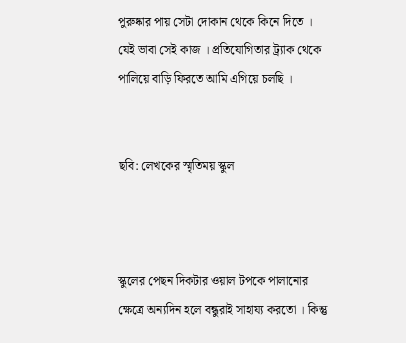পুরুষ্কার পায় সেটা দোকান থেকে কিনে দিতে । যেই ভাবা সেই কাজ । প্রতিযোগিতার ট্র্যাক থেকে পালিয়ে বাড়ি ফিরতে আমি এগিয়ে চলছি ।


ছবি: লেখকের স্মৃতিময় স্কুল



স্কুলের পেছন দিকটার ওয়াল টপকে পালানোর ক্ষেত্রে অন্যদিন হলে বন্ধুরাই সাহায্য করতো । কিন্তু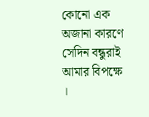কোনো এক অজানা কারণে সেদিন বন্ধুরাই আমার বিপক্ষে ।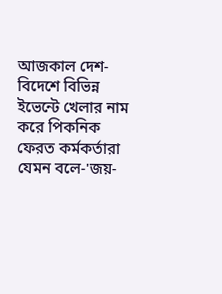আজকাল দেশ-বিদেশে বিভিন্ন ইভেন্টে খেলার নাম করে পিকনিক ফেরত কর্মকর্তারা যেমন বলে-'জয়-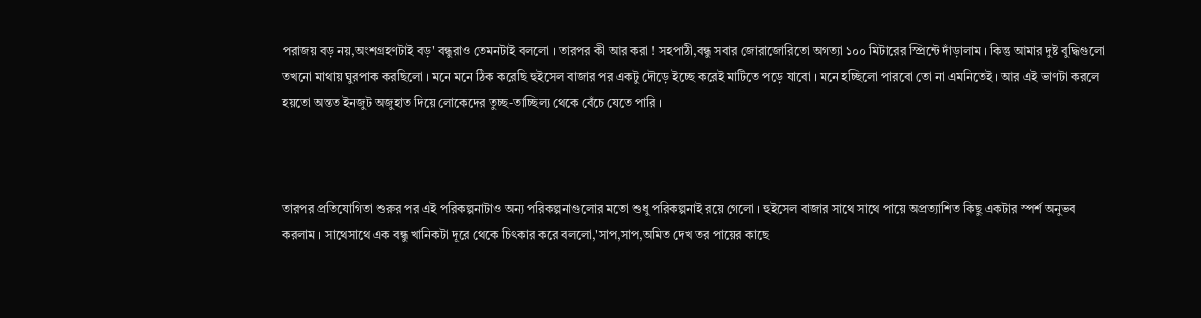পরাজয় বড় নয়,অংশগ্রহণটাই বড়' বন্ধুরাও তেমনটাই বললো । তারপর কী আর করা ! সহপাঠী,বন্ধু সবার জোরাজোরিতো অগত্যা ১০০ মিটারের স্প্রিন্টে দাঁড়ালাম । কিন্তু আমার দুষ্ট বুদ্ধিগুলো তখনো মাথায় ঘুরপাক করছিলো । মনে মনে ঠিক করেছি হুইসেল বাজার পর একটু দৌড়ে ইচ্ছে করেই মাটিতে পড়ে যাবো । মনে হচ্ছিলো পারবো তো না এমনিতেই । আর এই ভাণটা করলে হয়তো অন্তত ইনজুট অজুহাত দিয়ে লোকেদের তুচ্ছ-তাচ্ছিল্য থেকে বেঁচে যেতে পারি ।



তারপর প্রতিযোগিতা শুরুর পর এই পরিকল্পনাটাও অন্য পরিকল্পনাগুলোর মতো শুধু পরিকল্পনাই রয়ে গেলো । হুইসেল বাজার সাথে সাথে পায়ে অপ্রত্যাশিত কিছু একটার স্পর্শ অনুভব করলাম । সাথেসাথে এক বন্ধু খানিকটা দূরে থেকে চিৎকার করে বললো,'সাপ,সাপ,অমিত দেখ তর পায়ের কাছে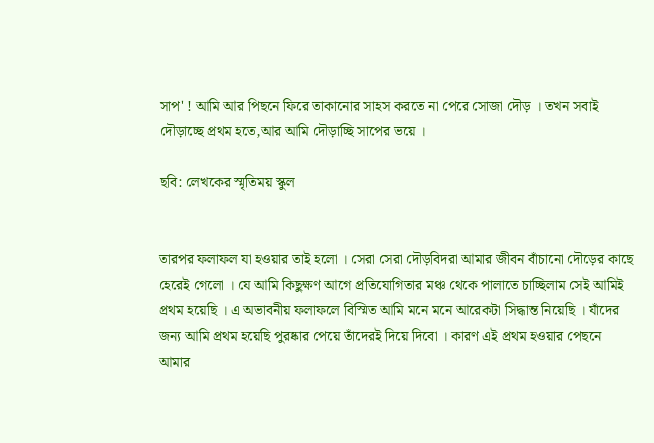সাপ' ! আমি আর পিছনে ফিরে তাকানোর সাহস করতে না পেরে সোজা দৌড় । তখন সবাই দৌড়াচ্ছে প্রথম হতে,আর আমি দৌড়াচ্ছি সাপের ভয়ে ।

ছবি: লেখকের স্মৃতিময় স্কুল


তারপর ফলাফল যা হওয়ার তাই হলো । সেরা সেরা দৌড়বিদরা আমার জীবন বাঁচানো দৌড়ের কাছে হেরেই গেলো । যে আমি কিছুক্ষণ আগে প্রতিযোগিতার মঞ্চ থেকে পালাতে চাচ্ছিলাম সেই আমিই প্রথম হয়েছি । এ অভাবনীয় ফলাফলে বিস্মিত আমি মনে মনে আরেকটা সিদ্ধান্ত নিয়েছি । যাঁদের জন্য আমি প্রথম হয়েছি পুরষ্কার পেয়ে তাঁদেরই দিয়ে দিবো । কারণ এই প্রথম হওয়ার পেছনে আমার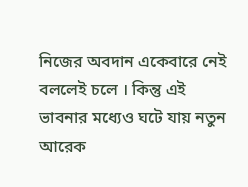নিজের অবদান একেবারে নেই বললেই চলে । কিন্তু এই ভাবনার মধ্যেও ঘটে যায় নতুন আরেক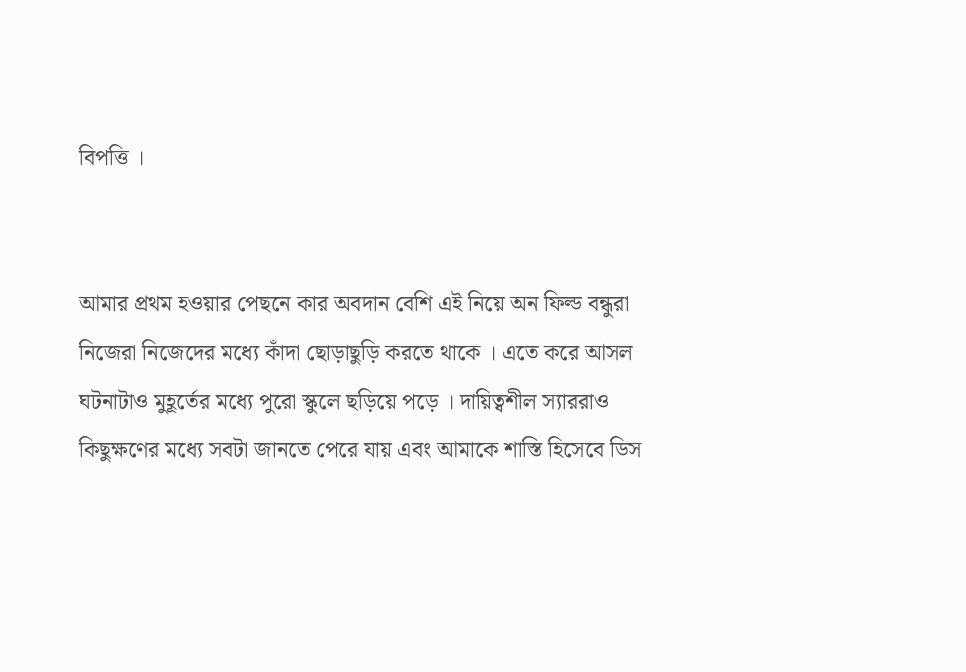বিপত্তি ।


আমার প্রথম হওয়ার পেছনে কার অবদান বেশি এই নিয়ে অন ফিল্ড বন্ধুরা নিজেরা নিজেদের মধ্যে কাঁদা ছোড়াছুড়ি করতে থাকে । এতে করে আসল ঘটনাটাও মুহূর্তের মধ্যে পুরো স্কুলে ছড়িয়ে পড়ে । দায়িত্বশীল স্যাররাও কিছুক্ষণের মধ্যে সবটা জানতে পেরে যায় এবং আমাকে শাস্তি হিসেবে ডিস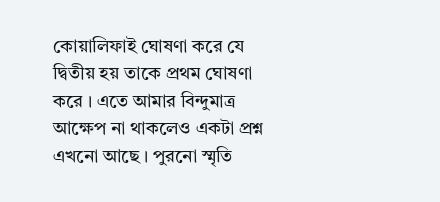কোয়ালিফাই ঘোষণা করে যে দ্বিতীয় হয় তাকে প্রথম ঘোষণা করে । এতে আমার বিন্দুমাত্র আক্ষেপ না থাকলেও একটা প্রশ্ন এখনো আছে । পুরনো স্মৃতি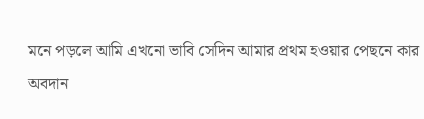মনে পড়লে আমি এখনো ভাবি সেদিন আমার প্রথম হওয়ার পেছনে কার অবদান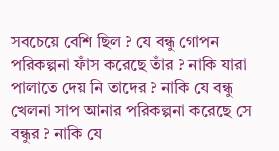সবচেয়ে বেশি ছিল ? যে বন্ধু গোপন পরিকল্পনা ফাঁস করেছে তাঁর ? নাকি যারা পালাতে দেয় নি তাদের ? নাকি যে বন্ধু খেলনা সাপ আনার পরিকল্পনা করেছে সে বন্ধুর ? নাকি যে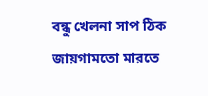বন্ধু খেলনা সাপ ঠিক জায়গামতো মারতে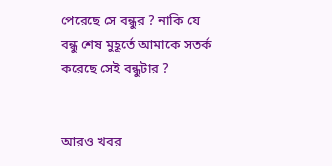পেরেছে সে বন্ধুর ? নাকি যে বন্ধু শেষ মুহূর্তে আমাকে সতর্ক করেছে সেই বন্ধুটার ?


আরও খবর